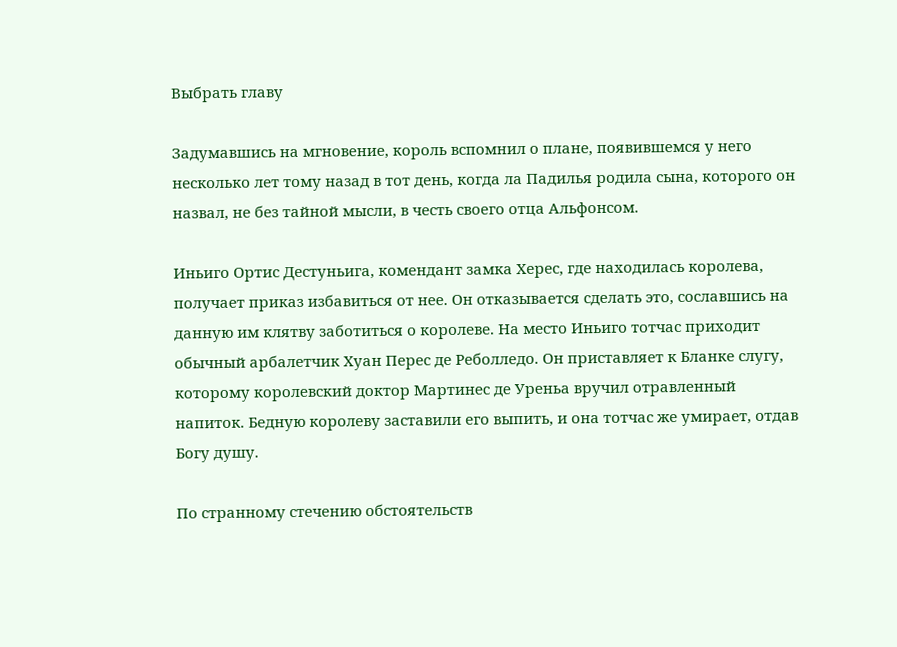Выбрать главу

Задумавшись на мгновение, король вспомнил о плане, появившемся у него несколько лет тому назад в тот день, когда ла Падилья родила сына, которого он назвал, не без тайной мысли, в честь своего отца Альфонсом.

Иньиго Ортис Дестуньига, комендант замка Херес, где находилась королева, получает приказ избавиться от нее. Он отказывается сделать это, сославшись на данную им клятву заботиться о королеве. На место Иньиго тотчас приходит обычный арбалетчик Хуан Перес де Реболледо. Он приставляет к Бланке слугу, которому королевский доктор Мартинес де Уреньа вручил отравленный напиток. Бедную королеву заставили его выпить, и она тотчас же умирает, отдав Богу душу.

По странному стечению обстоятельств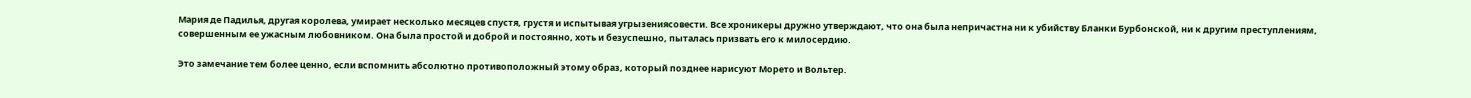Мария де Падилья, другая королева, умирает несколько месяцев спустя, грустя и испытывая угрызениясовести. Все хроникеры дружно утверждают, что она была непричастна ни к убийству Бланки Бурбонской, ни к другим преступлениям, совершенным ее ужасным любовником. Она была простой и доброй и постоянно, хоть и безуспешно, пыталась призвать его к милосердию.

Это замечание тем более ценно, если вспомнить абсолютно противоположный этому образ, который позднее нарисуют Морето и Вольтер.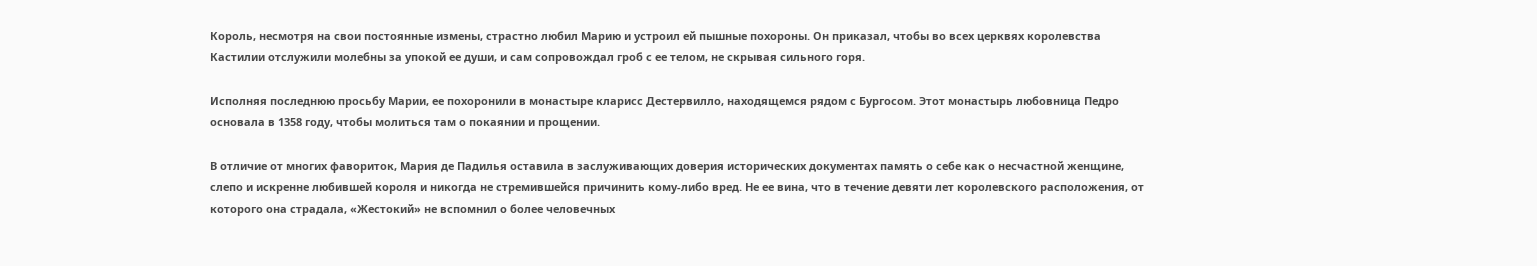Король, несмотря на свои постоянные измены, страстно любил Марию и устроил ей пышные похороны. Он приказал, чтобы во всех церквях королевства Кастилии отслужили молебны за упокой ее души, и сам сопровождал гроб с ее телом, не скрывая сильного горя.

Исполняя последнюю просьбу Марии, ее похоронили в монастыре кларисс Дестервилло, находящемся рядом с Бургосом. Этот монастырь любовница Педро основала в 1358 году, чтобы молиться там о покаянии и прощении.

В отличие от многих фавориток, Мария де Падилья оставила в заслуживающих доверия исторических документах память о себе как о несчастной женщине, слепо и искренне любившей короля и никогда не стремившейся причинить кому-либо вред. Не ее вина, что в течение девяти лет королевского расположения, от которого она страдала, «Жестокий» не вспомнил о более человечных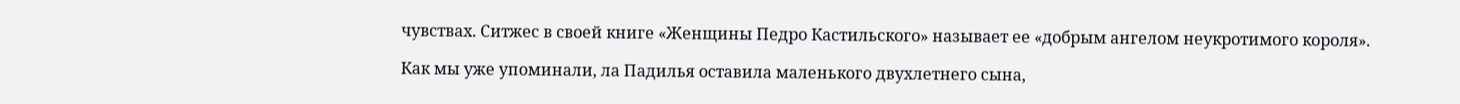чувствах. Ситжес в своей книге «Женщины Педро Кастильского» называет ее «добрым ангелом неукротимого короля».

Как мы уже упоминали, ла Падилья оставила маленького двухлетнего сына,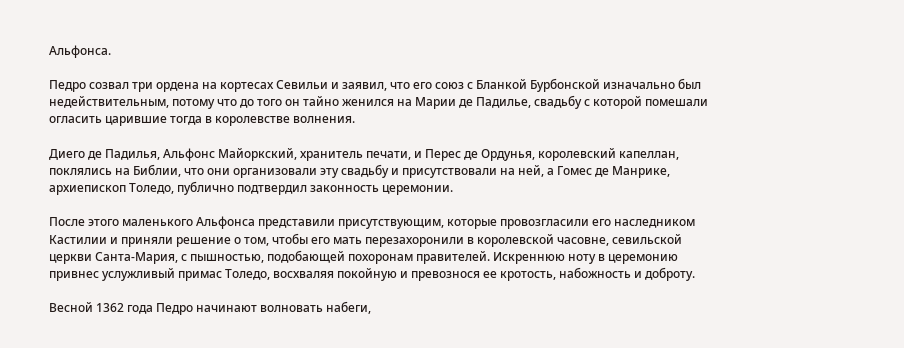Альфонса.

Педро созвал три ордена на кортесах Севильи и заявил, что его союз с Бланкой Бурбонской изначально был недействительным, потому что до того он тайно женился на Марии де Падилье, свадьбу с которой помешали огласить царившие тогда в королевстве волнения.

Диего де Падилья, Альфонс Майоркский, хранитель печати, и Перес де Ордунья, королевский капеллан, поклялись на Библии, что они организовали эту свадьбу и присутствовали на ней, а Гомес де Манрике, архиепископ Толедо, публично подтвердил законность церемонии.

После этого маленького Альфонса представили присутствующим, которые провозгласили его наследником Кастилии и приняли решение о том, чтобы его мать перезахоронили в королевской часовне, севильской церкви Санта-Мария, с пышностью, подобающей похоронам правителей. Искреннюю ноту в церемонию привнес услужливый примас Толедо, восхваляя покойную и превознося ее кротость, набожность и доброту.

Весной 1362 года Педро начинают волновать набеги,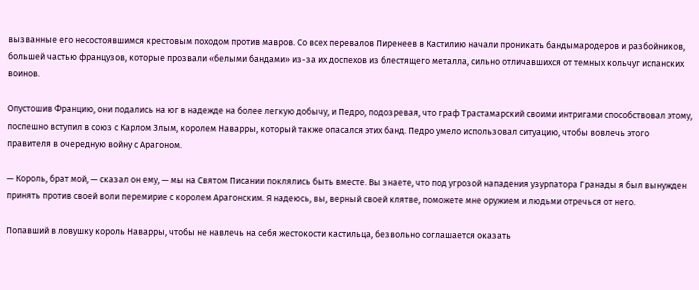вызванные его несостоявшимся крестовым походом против мавров. Со всех перевалов Пиренеев в Кастилию начали проникать бандымародеров и разбойников, большей частью французов, которые прозвали «белыми бандами» из-за их доспехов из блестящего металла, сильно отличавшихся от темных кольчуг испанских воинов.

Опустошив Францию, они подались на юг в надежде на более легкую добычу, и Педро, подозревая, что граф Трастамарский своими интригами способствовал этому, поспешно вступил в союз с Карлом Злым, королем Наварры, который также опасался этих банд. Педро умело использовал ситуацию, чтобы вовлечь этого правителя в очередную войну с Арагоном.

— Король, брат мой, — сказал он ему, — мы на Святом Писании поклялись быть вместе. Вы знаете, что под угрозой нападения узурпатора Гранады я был вынужден принять против своей воли перемирие с королем Арагонским. Я надеюсь, вы, верный своей клятве, поможете мне оружием и людьми отречься от него.

Попавший в ловушку король Наварры, чтобы не навлечь на себя жестокости кастильца, безвольно соглашается оказать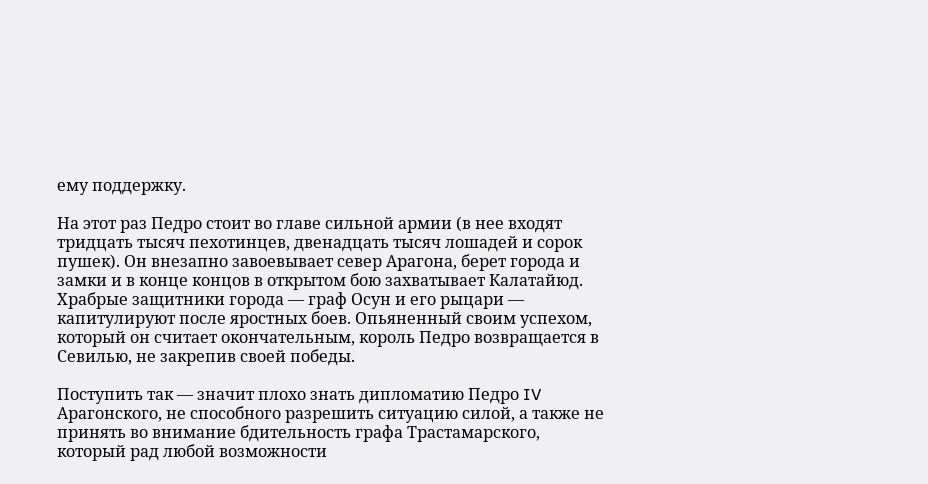ему поддержку.

На этот раз Педро стоит во главе сильной армии (в нее входят тридцать тысяч пехотинцев, двенадцать тысяч лошадей и сорок пушек). Он внезапно завоевывает север Арагона, берет города и замки и в конце концов в открытом бою захватывает Калатайюд. Храбрые защитники города — граф Осун и его рыцари — капитулируют после яростных боев. Опьяненный своим успехом, который он считает окончательным, король Педро возвращается в Севилью, не закрепив своей победы.

Поступить так — значит плохо знать дипломатию Педро IV Арагонского, не способного разрешить ситуацию силой, а также не принять во внимание бдительность графа Трастамарского, который рад любой возможности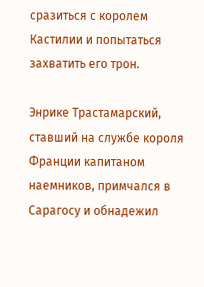сразиться с королем Кастилии и попытаться захватить его трон.

Энрике Трастамарский, ставший на службе короля Франции капитаном наемников, примчался в Сарагосу и обнадежил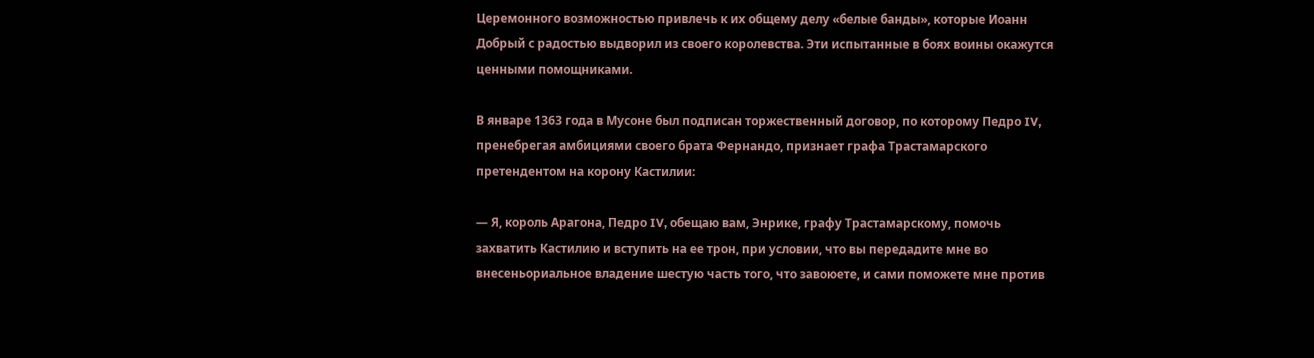Церемонного возможностью привлечь к их общему делу «белые банды», которые Иоанн Добрый с радостью выдворил из своего королевства. Эти испытанные в боях воины окажутся ценными помощниками.

В январе 1363 года в Мусоне был подписан торжественный договор, по которому Педро IV, пренебрегая амбициями своего брата Фернандо, признает графа Трастамарского претендентом на корону Кастилии:

— Я, король Арагона, Педро IV, обещаю вам, Энрике, графу Трастамарскому, помочь захватить Кастилию и вступить на ее трон, при условии, что вы передадите мне во внесеньориальное владение шестую часть того, что завоюете, и сами поможете мне против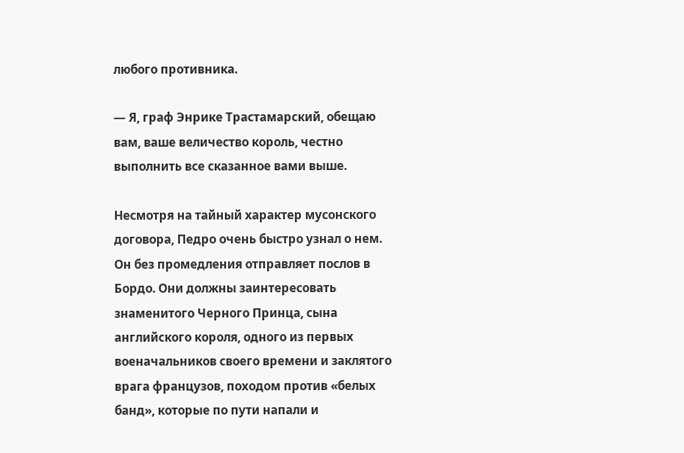любого противника.

— Я, граф Энрике Трастамарский, обещаю вам, ваше величество король, честно выполнить все сказанное вами выше.

Несмотря на тайный характер мусонского договора, Педро очень быстро узнал о нем. Он без промедления отправляет послов в Бордо. Они должны заинтересовать знаменитого Черного Принца, сына английского короля, одного из первых военачальников своего времени и заклятого врага французов, походом против «белых банд», которые по пути напали и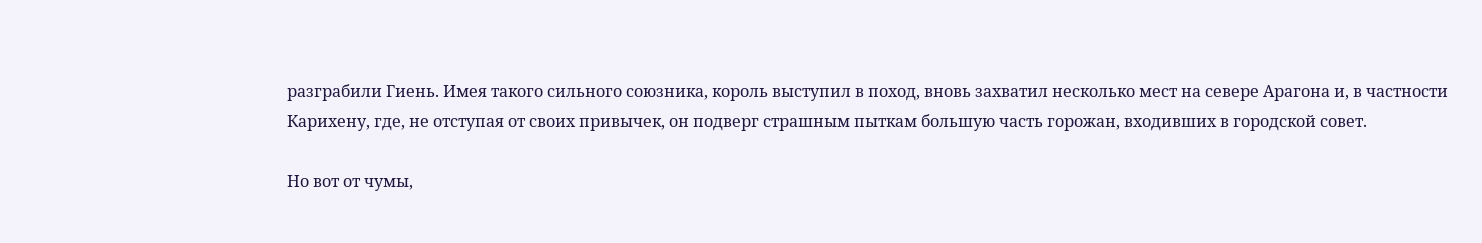разграбили Гиень. Имея такого сильного союзника, король выступил в поход, вновь захватил несколько мест на севере Арагона и, в частности Карихену, где, не отступая от своих привычек, он подверг страшным пыткам большую часть горожан, входивших в городской совет.

Но вот от чумы,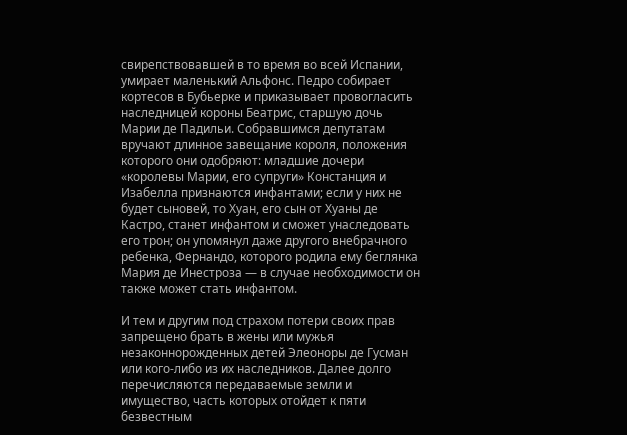свирепствовавшей в то время во всей Испании, умирает маленький Альфонс. Педро собирает кортесов в Бубьерке и приказывает провогласить наследницей короны Беатрис, старшую дочь Марии де Падильи. Собравшимся депутатам вручают длинное завещание короля, положения которого они одобряют: младшие дочери «королевы Марии, его супруги» Констанция и Изабелла признаются инфантами; если у них не будет сыновей, то Хуан, его сын от Хуаны де Кастро, станет инфантом и сможет унаследовать его трон; он упомянул даже другого внебрачного ребенка, Фернандо, которого родила ему беглянка Мария де Инестроза — в случае необходимости он также может стать инфантом.

И тем и другим под страхом потери своих прав запрещено брать в жены или мужья незаконнорожденных детей Элеоноры де Гусман или кого-либо из их наследников. Далее долго перечисляются передаваемые земли и имущество, часть которых отойдет к пяти безвестным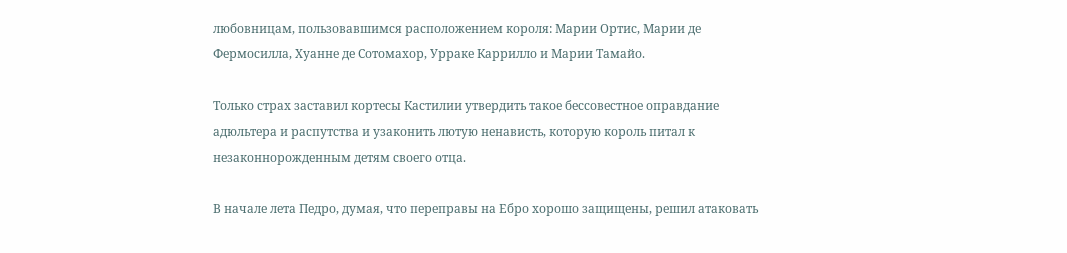любовницам, пользовавшимся расположением короля: Марии Ортис, Марии де Фермосилла, Хуанне де Сотомахор, Урраке Каррилло и Марии Тамайо.

Только страх заставил кортесы Кастилии утвердить такое бессовестное оправдание адюльтера и распутства и узаконить лютую ненависть, которую король питал к незаконнорожденным детям своего отца.

В начале лета Педро, думая, что переправы на Ебро хорошо защищены, решил атаковать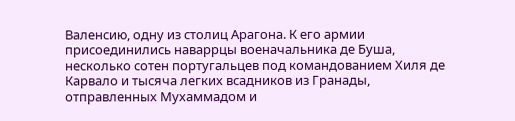Валенсию, одну из столиц Арагона. К его армии присоединились наваррцы военачальника де Буша, несколько сотен португальцев под командованием Хиля де Карвало и тысяча легких всадников из Гранады, отправленных Мухаммадом и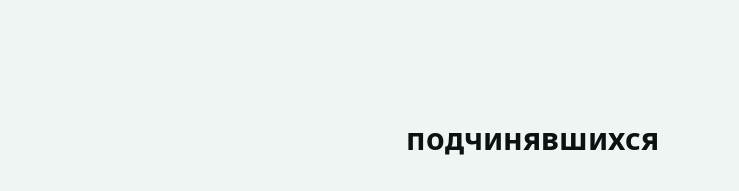подчинявшихся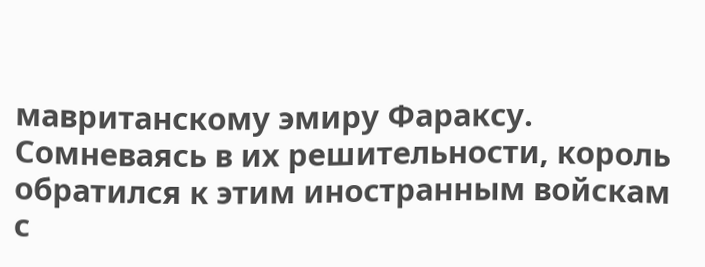мавританскому эмиру Фараксу. Сомневаясь в их решительности, король обратился к этим иностранным войскам с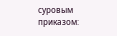суровым приказом: